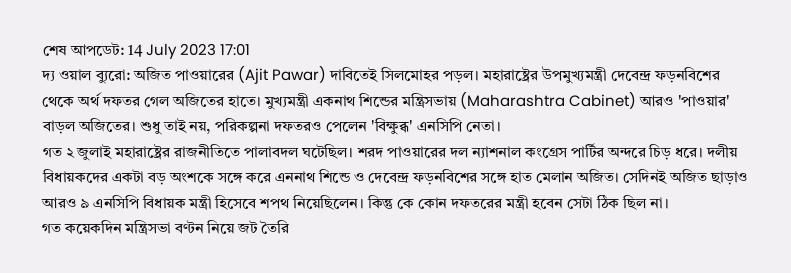শেষ আপডেট: 14 July 2023 17:01
দ্য ওয়াল ব্যুরো: অজিত পাওয়ারের (Ajit Pawar) দাবিতেই সিলমোহর পড়ল। মহারাষ্ট্রের উপমুখ্যমন্ত্রী দেবেন্দ্র ফড়নবিশের থেকে অর্থ দফতর গেল অজিতের হাতে। মুখ্যমন্ত্রী একনাথ শিন্ডের মন্ত্রিসভায় (Maharashtra Cabinet) আরও 'পাওয়ার' বাড়ল অজিতের। শুধু তাই নয়, পরিকল্পনা দফতরও পেলেন 'বিক্ষুব্ধ' এনসিপি নেতা।
গত ২ জুলাই মহারাষ্ট্রের রাজনীতিতে পালাবদল ঘটেছিল। শরদ পাওয়ারের দল ন্যাশনাল কংগ্রেস পার্টির অন্দরে চিড় ধরে। দলীয় বিধায়কদের একটা বড় অংশকে সঙ্গে করে এননাথ শিন্ডে ও দেবেন্দ্র ফড়নবিশের সঙ্গে হাত মেলান অজিত। সেদিনই অজিত ছাড়াও আরও ৯ এনসিপি বিধায়ক মন্ত্রী হিসেবে শপথ নিয়েছিলেন। কিন্তু কে কোন দফতরের মন্ত্রী হবেন সেটা ঠিক ছিল না।
গত কয়েকদিন মন্ত্রিসভা বণ্টন নিয়ে জট তৈরি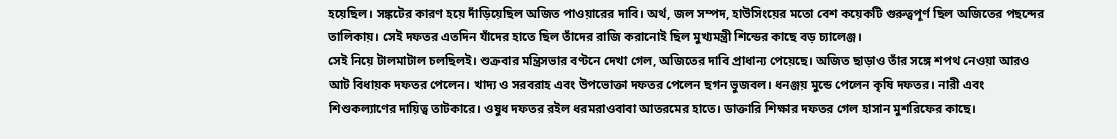হয়েছিল। সঙ্কটের কারণ হয়ে দাঁড়িয়েছিল অজিত পাওয়ারের দাবি। অর্থ, জল সম্পদ, হাউসিংয়ের মতো বেশ কয়েকটি গুরুত্বপূর্ণ ছিল অজিতের পছন্দের তালিকায়। সেই দফতর এতদিন যাঁদের হাতে ছিল তাঁদের রাজি করানোই ছিল মুখ্যমন্ত্রী শিন্ডের কাছে বড় চ্যালেঞ্জ।
সেই নিয়ে টালমাটাল চলছিলই। শুক্রবার মন্ত্রিসভার বণ্টনে দেখা গেল, অজিতের দাবি প্রাধান্য পেয়েছে। অজিত ছাড়াও তাঁর সঙ্গে শপথ নেওয়া আরও আট বিধায়ক দফতর পেলেন। খাদ্য ও সরবরাহ এবং উপভোক্তা দফতর পেলেন ছগন ভুজবল। ধনঞ্জয় মুন্ডে পেলেন কৃষি দফতর। নারী এবং শিশুকল্যাণের দায়িত্ব তাটকারে। ওষুধ দফতর রইল ধরমরাওবাবা আতরমের হাতে। ডাক্তারি শিক্ষার দফতর গেল হাসান মুশরিফের কাছে।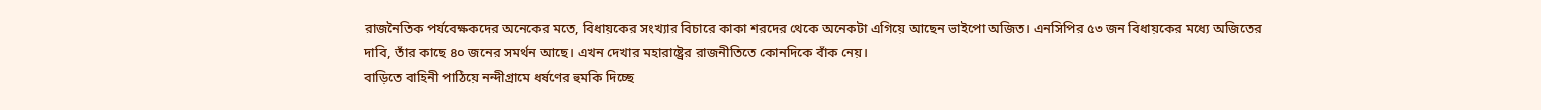রাজনৈতিক পর্যবেক্ষকদের অনেকের মতে, বিধায়কের সংখ্যার বিচারে কাকা শরদের থেকে অনেকটা এগিয়ে আছেন ভাইপো অজিত। এনসিপির ৫৩ জন বিধায়কের মধ্যে অজিতের দাবি, তাঁর কাছে ৪০ জনের সমর্থন আছে। এখন দেখার মহারাষ্ট্রের রাজনীতিতে কোনদিকে বাঁক নেয়।
বাড়িতে বাহিনী পাঠিয়ে নন্দীগ্রামে ধর্ষণের হুমকি দিচ্ছে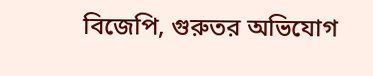বিজেপি, গুরুতর অভিযোগ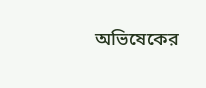অভিষেকের